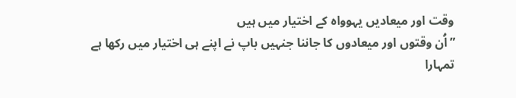وقت اور میعادیں یہوواہ کے اختیار میں ہیں
”اُن وقتوں اور میعادوں کا جاننا جنہیں باپ نے اپنے ہی اختیار میں رکھا ہے تمہارا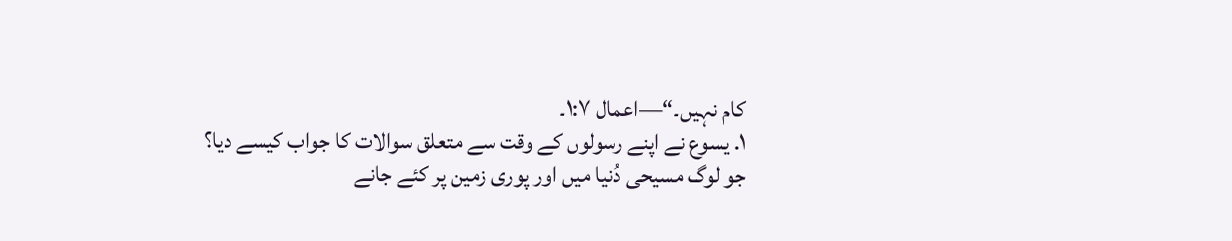کام نہیں۔“—اعمال ۱:۷۔
۱. یسوع نے اپنے رسولوں کے وقت سے متعلق سوالات کا جواب کیسے دیا؟
جو لوگ مسیحی دُنیا میں اور پوری زمین پر کئے جانے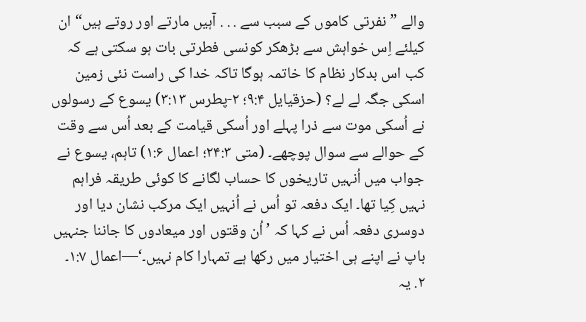والے ”نفرتی کاموں کے سبب سے . . . آہیں مارتے اور روتے ہیں“ ان کیلئے اِس خواہش سے بڑھکر کونسی فطرتی بات ہو سکتی ہے کہ کب اس بدکار نظام کا خاتمہ ہوگا تاکہ خدا کی راست نئی زمین اسکی جگہ لے لے؟ (حزقیایل ۹:۴؛ ۲-پطرس ۳:۱۳) یسوع کے رسولوں نے اُسکی موت سے ذرا پہلے اور اُسکی قیامت کے بعد اُس سے وقت کے حوالے سے سوال پوچھے۔ (متی ۲۴:۳؛ اعمال ۱:۶) تاہم، یسوع نے جواب میں اُنہیں تاریخوں کا حساب لگانے کا کوئی طریقہ فراہم نہیں کِیا تھا۔ ایک دفعہ تو اُس نے اُنہیں ایک مرکب نشان دیا اور دوسری دفعہ اُس نے کہا کہ ’اُن وقتوں اور میعادوں کا جاننا جنہیں باپ نے اپنے ہی اختیار میں رکھا ہے تمہارا کام نہیں۔‘—اعمال ۱:۷۔
۲. یہ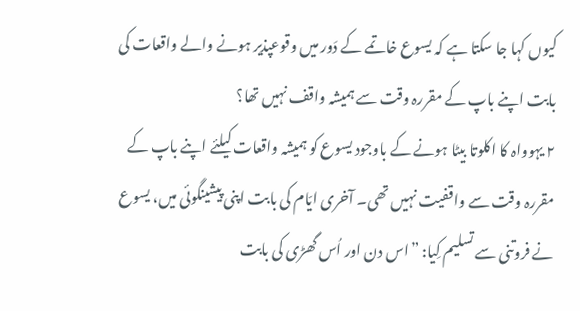کیوں کہا جا سکتا ہے کہ یسوع خاتمے کے دَور میں وقوعپذیر ہونے والے واقعات کی بابت اپنے باپ کے مقررہ وقت سے ہمیشہ واقف نہیں تھا؟
۲ یہوواہ کا اکلوتا بیٹا ہونے کے باوجود یسوع کو ہمیشہ واقعات کیلئے اپنے باپ کے مقررہ وقت سے واقفیت نہیں تھی۔ آخری ایّام کی بابت اپنی پیشینگوئی میں، یسوع نے فروتنی سے تسلیم کِیا: ”اس دن اور اُس گھڑی کی بابت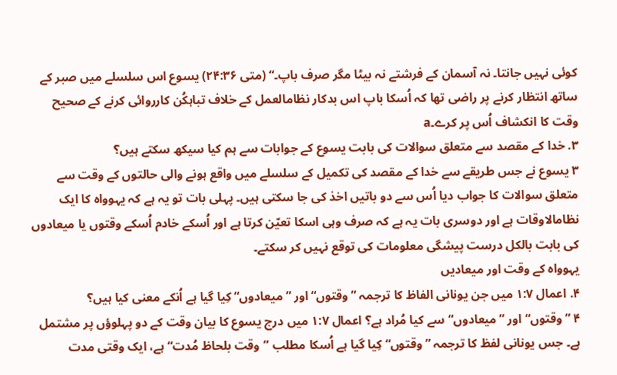کوئی نہیں جانتا۔ نہ آسمان کے فرشتے نہ بیٹا مگر صرف باپ۔“ (متی ۲۴:۳۶) یسوع اس سلسلے میں صبر کے ساتھ انتظار کرنے پر راضی تھا کہ اُسکا باپ اس بدکار نظامالعمل کے خلاف تباہکُن کارروائی کرنے کے صحیح وقت کا انکشاف اُس پر کرے۔a
۳. خدا کے مقصد سے متعلق سوالات کی بابت یسوع کے جوابات سے ہم کیا سیکھ سکتے ہیں؟
۳ یسوع نے جس طریقے سے خدا کے مقصد کی تکمیل کے سلسلے میں واقع ہونے والی حالتوں کے وقت سے متعلق سوالات کا جواب دیا اُس سے دو باتیں اخذ کی جا سکتی ہیں۔ پہلی بات تو یہ ہے کہ یہوواہ کا ایک نظامالاوقات ہے اور دوسری بات یہ ہے کہ صرف وہی اسکا تعیّن کرتا ہے اور اُسکے خادم اُسکے وقتوں یا میعادوں کی بابت بالکل درست پیشگی معلومات کی توقع نہیں کر سکتے۔
یہوواہ کے وقت اور میعادیں
۴. اعمال ۱:۷ میں جن یونانی الفاظ کا ترجمہ ”وقتوں“ اور ”میعادوں“ کِیا گیا ہے اُنکے معنی کیا ہیں؟
۴ ”وقتوں“ اور ”میعادوں“ سے کیا مُراد ہے؟ اعمال ۱:۷ میں درج یسوع کا بیان وقت کے دو پہلوؤں پر مشتمل ہے۔ جس یونانی لفظ کا ترجمہ ”وقتوں“ کِیا گیا ہے اُسکا مطلب ”وقت بلحاظ مُدت“ ہے، ایک وقتی مدت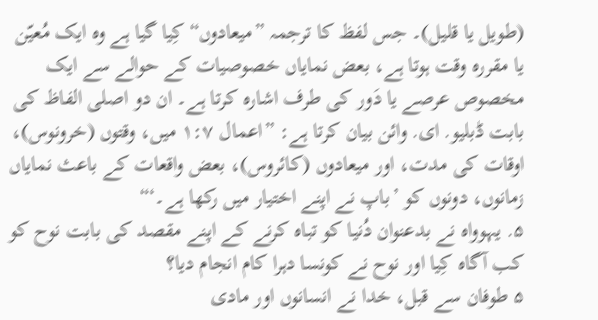(طویل یا قلیل)۔ جس لفظ کا ترجمہ ”میعادوں“ کِیا گیا ہے وہ ایک مُعیّن یا مقررہ وقت ہوتا ہے، بعض نمایاں خصوصیات کے حوالے سے ایک مخصوص عرصے یا دَور کی طرف اشارہ کرتا ہے۔ ان دو اصلی الفاظ کی بابت ڈبلیو. ای. وائن بیان کرتا ہے: ”اعمال ۱:۷ میں، وقتوں (خرونوس)، اوقات کی مدت، اور میعادوں (کائروس)، بعض واقعات کے باعث نمایاں زمانوں، دونوں کو ’باپ نے اپنے اختیار میں رکھا ہے۔‘“
۵. یہوواہ نے بدعنوان دُنیا کو تباہ کرنے کے اپنے مقصد کی بابت نوح کو کب آگاہ کِیا اور نوح نے کونسا دہرا کام انجام دیا؟
۵ طوفان سے قبل، خدا نے انسانوں اور مادی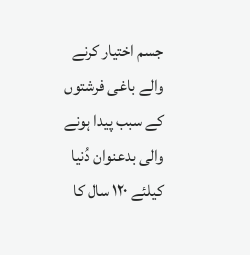جسم اختیار کرنے والے باغی فرشتوں کے سبب پیدا ہونے والی بدعنوان دُنیا کیلئے ۱۲۰ سال کا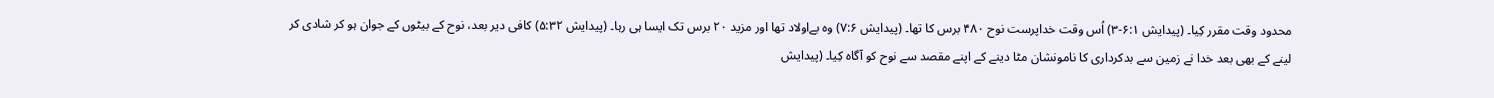محدود وقت مقرر کِیا۔ (پیدایش ۶:۱-۳) اُس وقت خداپرست نوح ۴۸۰ برس کا تھا۔ (پیدایش ۷:۶) وہ بےاولاد تھا اور مزید ۲۰ برس تک ایسا ہی رہا۔ (پیدایش ۵:۳۲) کافی دیر بعد، نوح کے بیٹوں کے جوان ہو کر شادی کر لینے کے بھی بعد خدا نے زمین سے بدکرداری کا نامونشان مٹا دینے کے اپنے مقصد سے نوح کو آگاہ کِیا۔ (پیدایش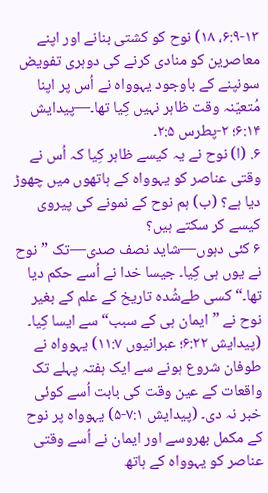۶:۹-۱۳، ۱۸) نوح کو کشتی بنانے اور اپنے معاصرین کو منادی کرنے کی دوہری تفویض سونپنے کے باوجود یہوواہ نے اُس پر اپنا مُتعیّنہ وقت ظاہر نہیں کِیا تھا۔—پیدایش ۶:۱۴؛ ۲-پطرس ۲:۵۔
۶. (ا) نوح نے یہ کیسے ظاہر کِیا کہ اُس نے وقتی عناصر کو یہوواہ کے ہاتھوں میں چھوڑ دیا ہے؟ (ب) ہم نوح کے نمونے کی پیروی کیسے کر سکتے ہیں؟
۶ کئی دہوں—شاید نصف صدی—تک ”نوح نے یوں ہی کِیا۔ جیسا خدا نے اُسے حکم دیا تھا۔“ کسی طےشُدہ تاریخ کے علم کے بغیر نوح نے ”ایمان ہی کے سبب“ سے ایسا کِیا۔ (پیدایش ۶:۲۲؛ عبرانیوں ۱۱:۷) یہوواہ نے طوفان شروع ہونے سے ایک ہفتہ پہلے تک واقعات کے عین وقت کی بابت اُسے کوئی خبر نہ دی۔ (پیدایش ۷:۱-۵) یہوواہ پر نوح کے مکمل بھروسے اور ایمان نے اُسے وقتی عناصر کو یہوواہ کے ہاتھ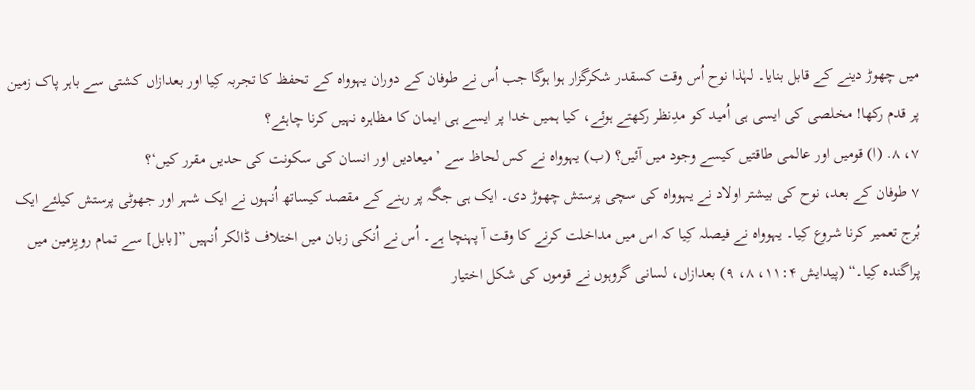میں چھوڑ دینے کے قابل بنایا۔ لہٰذا نوح اُس وقت کسقدر شکرگزار ہوا ہوگا جب اُس نے طوفان کے دوران یہوواہ کے تحفظ کا تجربہ کِیا اور بعدازاں کشتی سے باہر پاک زمین پر قدم رکھا! مخلصی کی ایسی ہی اُمید کو مدِنظر رکھتے ہوئے، کیا ہمیں خدا پر ایسے ہی ایمان کا مظاہرہ نہیں کرنا چاہئے؟
۷، ۸. (ا) قومیں اور عالمی طاقتیں کیسے وجود میں آئیں؟ (ب) یہوواہ نے کس لحاظ سے ’میعادیں اور انسان کی سکونت کی حدیں مقرر کیں‘؟
۷ طوفان کے بعد، نوح کی بیشتر اولاد نے یہوواہ کی سچی پرستش چھوڑ دی۔ ایک ہی جگہ پر رہنے کے مقصد کیساتھ اُنہوں نے ایک شہر اور جھوٹی پرستش کیلئے ایک بُرج تعمیر کرنا شروع کِیا۔ یہوواہ نے فیصلہ کِیا کہ اس میں مداخلت کرنے کا وقت آ پہنچا ہے۔ اُس نے اُنکی زبان میں اختلاف ڈالکر اُنہیں ”[بابل] سے تمام رویِزمین میں پراگندہ کِیا۔“ (پیدایش ۱۱:۴، ۸، ۹) بعدازاں، لسانی گروہوں نے قوموں کی شکل اختیار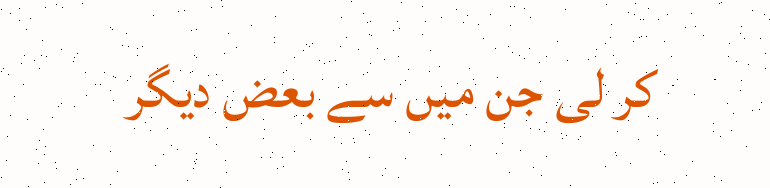کر لی جن میں سے بعض دیگر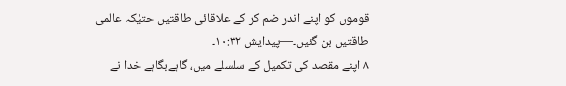قوموں کو اپنے اندر ضم کر کے علاقائی طاقتیں حتیٰکہ عالمی طاقتیں بن گئیں۔—پیدایش ۱۰:۳۲۔
۸ اپنے مقصد کی تکمیل کے سلسلے میں، گاہےبگاہے خدا نے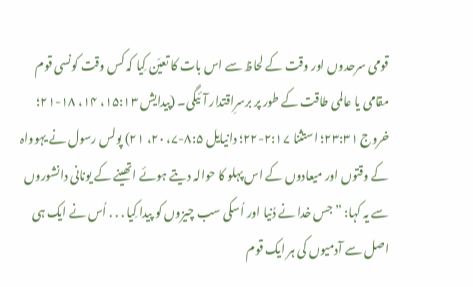قومی سرحدوں اور وقت کے لحاظ سے اس بات کا تعیّن کِیا کہ کس وقت کونسی قوم مقامی یا عالمی طاقت کے طور پر برسرِاقتدار آئیگی۔ (پیدایش ۱۵:۱۳، ۱۴، ۱۸-۲۱؛ خروج ۲۳:۳۱؛ استثنا ۲:۱۷-۲۲؛ دانیایل ۸:۵-۷، ۲۰، ۲۱) پولس رسول نے یہوواہ کے وقتوں اور میعادوں کے اس پہلو کا حوالہ دیتے ہوئے اتھینے کے یونانی دانشوروں سے یہ کہا: ”جس خدا نے دُنیا اور اُسکی سب چیزوں کو پیدا کِیا . . . اُس نے ایک ہی اصل سے آدمیوں کی ہر ایک قوم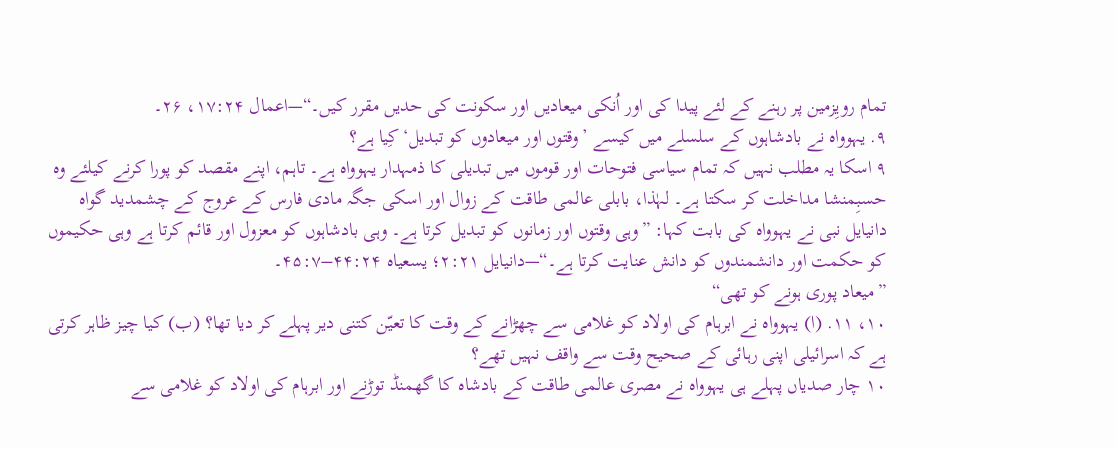تمام رویِزمین پر رہنے کے لئے پیدا کی اور اُنکی میعادیں اور سکونت کی حدیں مقرر کیں۔“—اعمال ۱۷:۲۴، ۲۶۔
۹. یہوواہ نے بادشاہوں کے سلسلے میں کیسے ’وقتوں اور میعادوں کو تبدیل‘ کِیا ہے؟
۹ اسکا یہ مطلب نہیں کہ تمام سیاسی فتوحات اور قوموں میں تبدیلی کا ذمہدار یہوواہ ہے۔ تاہم، اپنے مقصد کو پورا کرنے کیلئے وہ حسبِمنشا مداخلت کر سکتا ہے۔ لہٰذا، بابلی عالمی طاقت کے زوال اور اسکی جگہ مادی فارس کے عروج کے چشمدید گواہ دانیایل نبی نے یہوواہ کی بابت کہا: ”وہی وقتوں اور زمانوں کو تبدیل کرتا ہے۔ وہی بادشاہوں کو معزول اور قائم کرتا ہے وہی حکیموں کو حکمت اور دانشمندوں کو دانش عنایت کرتا ہے۔“—دانیایل ۲:۲۱؛ یسعیاہ ۴۴:۲۴–۴۵:۷۔
”میعاد پوری ہونے کو تھی“
۱۰، ۱۱. (ا) یہوواہ نے ابرہام کی اولاد کو غلامی سے چھڑانے کے وقت کا تعیّن کتنی دیر پہلے کر دیا تھا؟ (ب) کیا چیز ظاہر کرتی ہے کہ اسرائیلی اپنی رہائی کے صحیح وقت سے واقف نہیں تھے؟
۱۰ چار صدیاں پہلے ہی یہوواہ نے مصری عالمی طاقت کے بادشاہ کا گھمنڈ توڑنے اور ابرہام کی اولاد کو غلامی سے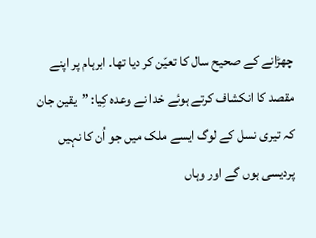چھڑانے کے صحیح سال کا تعیّن کر دیا تھا۔ ابرہام پر اپنے مقصد کا انکشاف کرتے ہوئے خدا نے وعدہ کِیا: ”یقین جان کہ تیری نسل کے لوگ ایسے ملک میں جو اُن کا نہیں پردیسی ہوں گے اور وہاں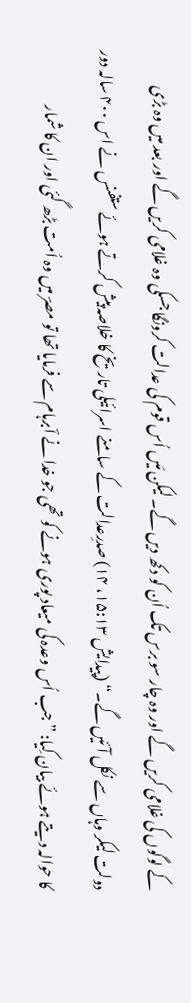کے لوگوں کی غلامی کریں گے اور وہ چار سو برس تک اُن کو دکھ دیں گے۔ لیکن مَیں اُس قوم کی عدالت کرونگا جسکی وہ غلامی کریں گے اور بعد میں وہ بڑی دولت لیکر وہاں سے نکل آئیں گے۔“ (پیدایش ۱۵:۱۳، ۱۴) صدرِعدالت کے سامنے اسرائیلی تاریخ کا خلاصہ پیش کرتے ہوئے ستفنس نے اس ۴۰۰ سالہ دور کا حوالہ دیتے ہوئے بیان کِیا: ”جب اُس وعدہ کی میعاد پوری ہونے کو تھی جو خدا نے اؔبرہام سے فرمایا تھا تو مصرؔ میں وہ اُمت بڑھ گئی اور ان کا شمار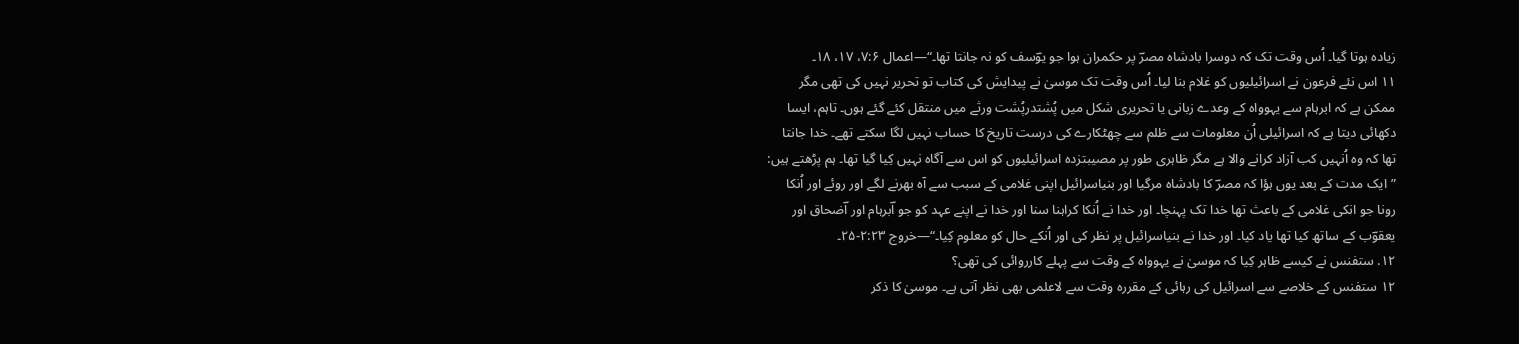زیادہ ہوتا گیا۔ اُس وقت تک کہ دوسرا بادشاہ مصرؔ پر حکمران ہوا جو یوؔسف کو نہ جانتا تھا۔“—اعمال ۷:۶، ۱۷، ۱۸۔
۱۱ اس نئے فرعون نے اسرائیلیوں کو غلام بنا لیا۔ اُس وقت تک موسیٰ نے پیدایش کی کتاب تو تحریر نہیں کی تھی مگر ممکن ہے کہ ابرہام سے یہوواہ کے وعدے زبانی یا تحریری شکل میں پُشتدرپُشت ورثے میں منتقل کئے گئے ہوں۔ تاہم، ایسا دکھائی دیتا ہے کہ اسرائیلی اُن معلومات سے ظلم سے چھٹکارے کی درست تاریخ کا حساب نہیں لگا سکتے تھے۔ خدا جانتا تھا کہ وہ اُنہیں کب آزاد کرانے والا ہے مگر ظاہری طور پر مصیبتزدہ اسرائیلیوں کو اس سے آگاہ نہیں کِیا گیا تھا۔ ہم پڑھتے ہیں: ”ایک مدت کے بعد یوں ہؤا کہ مصرؔ کا بادشاہ مرگیا اور بنیاسرائیل اپنی غلامی کے سبب سے آہ بھرنے لگے اور روئے اور اُنکا رونا جو انکی غلامی کے باعث تھا خدا تک پہنچا۔ اور خدا نے اُنکا کراہنا سنا اور خدا نے اپنے عہد کو جو اؔبرہام اور اؔضحاق اور یعقوؔب کے ساتھ کیا تھا یاد کیا۔ اور خدا نے بنیاسرائیل پر نظر کی اور اُنکے حال کو معلوم کِیا۔“—خروج ۲:۲۳-۲۵۔
۱۲. ستفنس نے کیسے ظاہر کِیا کہ موسیٰ نے یہوواہ کے وقت سے پہلے کارروائی کی تھی؟
۱۲ ستفنس کے خلاصے سے اسرائیل کی رہائی کے مقررہ وقت سے لاعلمی بھی نظر آتی ہے۔ موسیٰ کا ذکر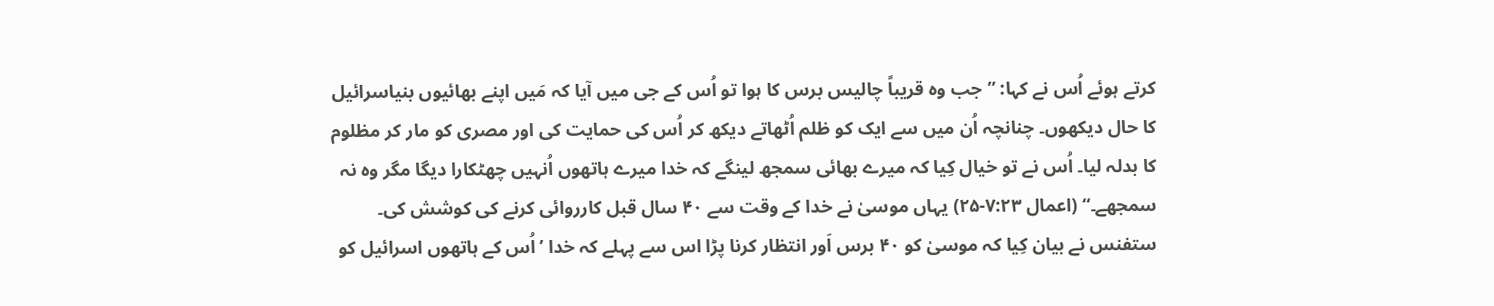کرتے ہوئے اُس نے کہا: ”جب وہ قریباً چالیس برس کا ہوا تو اُس کے جی میں آیا کہ مَیں اپنے بھائیوں بنیاسرائیل کا حال دیکھوں۔ چنانچہ اُن میں سے ایک کو ظلم اُٹھاتے دیکھ کر اُس کی حمایت کی اور مصری کو مار کر مظلوم کا بدلہ لیا۔ اُس نے تو خیال کِیا کہ میرے بھائی سمجھ لینگے کہ خدا میرے ہاتھوں اُنہیں چھٹکارا دیگا مگر وہ نہ سمجھے۔“ (اعمال ۷:۲۳-۲۵) یہاں موسیٰ نے خدا کے وقت سے ۴۰ سال قبل کارروائی کرنے کی کوشش کی۔ ستفنس نے بیان کِیا کہ موسیٰ کو ۴۰ برس اَور انتظار کرنا پڑا اس سے پہلے کہ خدا ’اُس کے ہاتھوں اسرائیل کو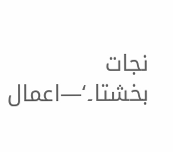نجات بخشتا۔‘—اعمال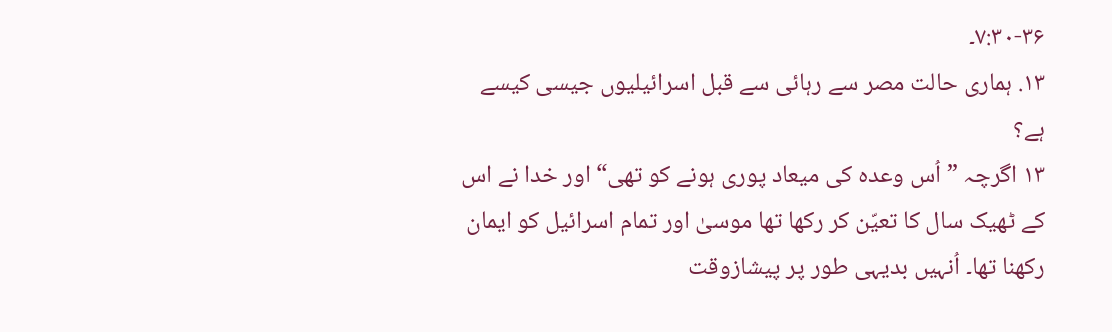۷:۳۰-۳۶۔
۱۳. ہماری حالت مصر سے رہائی سے قبل اسرائیلیوں جیسی کیسے ہے؟
۱۳ اگرچہ ”اُس وعدہ کی میعاد پوری ہونے کو تھی“ اور خدا نے اس کے ٹھیک سال کا تعیّن کر رکھا تھا موسیٰ اور تمام اسرائیل کو ایمان رکھنا تھا۔ اُنہیں بدیہی طور پر پیشازوقت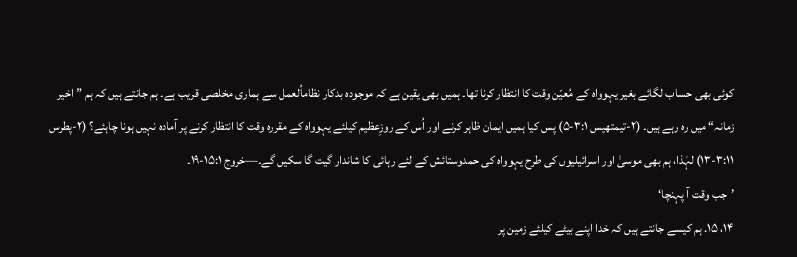کوئی بھی حساب لگائے بغیر یہوواہ کے مُعیّن وقت کا انتظار کرنا تھا۔ ہمیں بھی یقین ہے کہ موجودہ بدکار نظاماُلعمل سے ہماری مخلصی قریب ہے۔ ہم جانتے ہیں کہ ہم ”اخیر زمانہ“ میں رہ رہے ہیں۔ (۲-تیمتھیس ۳:۱-۵) پس کیا ہمیں ایمان ظاہر کرنے اور اُس کے روزِعظیم کیلئے یہوواہ کے مقررہ وقت کا انتظار کرنے پر آمادہ نہیں ہونا چاہئے؟ (۲-پطرس ۳:۱۱-۱۳) لہٰذا، ہم بھی موسیٰ اور اسرائیلیوں کی طرح یہوواہ کی حمدوستائش کے لئے رہائی کا شاندار گیت گا سکیں گے۔—خروج ۱۵:۱-۱۹۔
’جب وقت آ پہنچا‘
۱۴، ۱۵. ہم کیسے جانتے ہیں کہ خدا اپنے بیٹے کیلئے زمین پر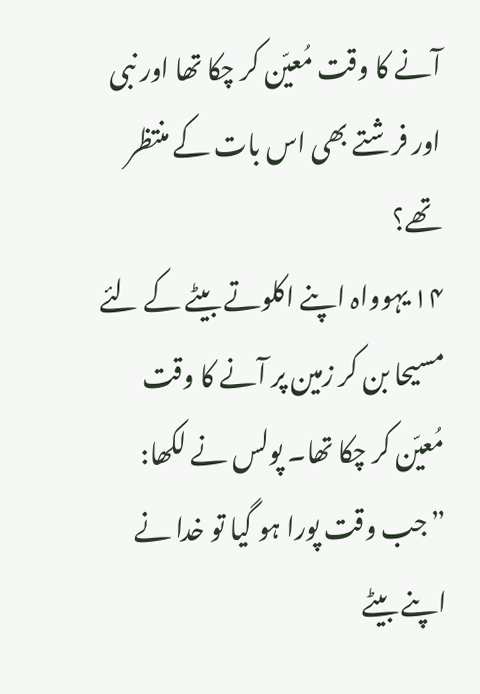آنے کا وقت مُعیّن کر چکا تھا اور نبی اور فرشتے بھی اس بات کے منتظر تھے؟
۱۴ یہوواہ اپنے اکلوتے بیٹے کے لئے مسیحا بن کر زمین پر آنے کا وقت مُعیّن کر چکا تھا۔ پولس نے لکھا: ”جب وقت پورا ہو گیا تو خدا نے اپنے بیٹے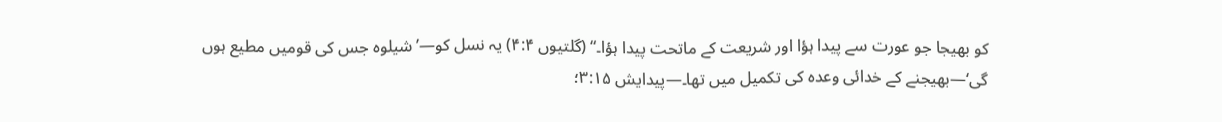کو بھیجا جو عورت سے پیدا ہؤا اور شریعت کے ماتحت پیدا ہؤا۔“ (گلتیوں ۴:۴) یہ نسل کو—’شیلوہ جس کی قومیں مطیع ہوں گی‘—بھیجنے کے خدائی وعدہ کی تکمیل میں تھا۔—پیدایش ۳:۱۵؛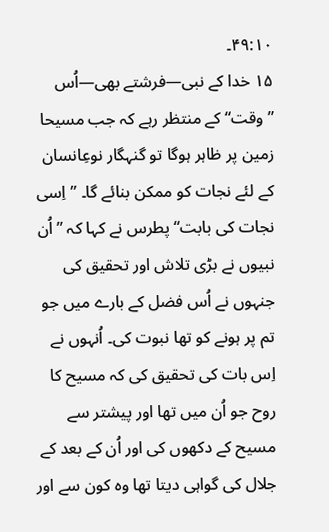۴۹:۱۰۔
۱۵ خدا کے نبی—فرشتے بھی—اُس ”وقت“ کے منتظر رہے کہ جب مسیحا زمین پر ظاہر ہوگا تو گنہگار نوعِانسان کے لئے نجات کو ممکن بنائے گا۔ ”اِسی نجات کی بابت“ پطرس نے کہا کہ ”اُن نبیوں نے بڑی تلاش اور تحقیق کی جنہوں نے اُس فضل کے بارے میں جو تم پر ہونے کو تھا نبوت کی۔ اُنہوں نے اِس بات کی تحقیق کی کہ مسیح کا روح جو اُن میں تھا اور پیشتر سے مسیح کے دکھوں کی اور اُن کے بعد کے جلال کی گواہی دیتا تھا وہ کون سے اور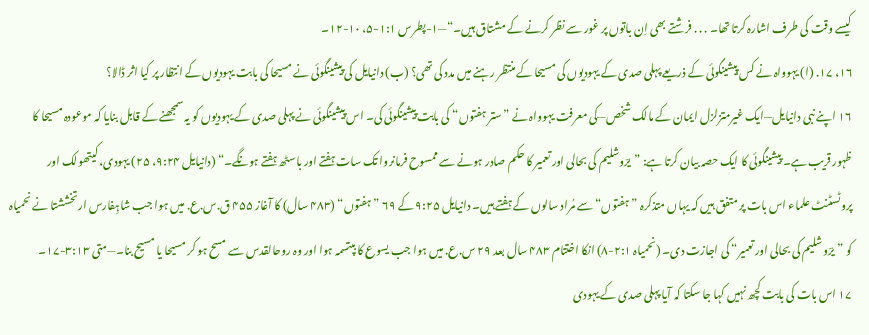کیسے وقت کی طرف اشارہ کرتا تھا۔ . . . فرشتے بھی اِن باتوں پر غور سے نظر کرنے کے مشتاق ہیں۔“—۱-پطرس ۱:۱-۵، ۱۰-۱۲۔
۱۶، ۱۷. (ا) یہوواہ نے کس پیشینگوئی کے ذریعے پہلی صدی کے یہودیوں کی مسیحا کے منتظر رہنے میں مدد کی تھی؟ (ب) دانیایل کی پیشینگوئی نے مسیحا کی بابت یہودیوں کے انتظار پر کیا اثر ڈالا؟
۱۶ اپنے نبی دانیایل—ایک غیرمتزلزل ایمان کے مالک شخص—کی معرفت یہوواہ نے ”ستر ہفتوں“ کی بابت پیشینگوئی کی۔ اس پیشینگوئی نے پہلی صدی کے یہودیوں کو یہ سمجھنے کے قابل بنایا کہ موعودہ مسیحا کا ظہور قریب ہے۔ پیشینگوئی کا ایک حصہ بیان کرتا ہے: ”یرؔوشلیم کی بحالی اور تعمیر کا حکم صادر ہونے سے ممسوح فرمانروا تک سات ہفتے اور باسٹھ ہفتے ہونگے۔“ (دانیایل ۹:۲۴، ۲۵) یہودی، کیتھولک اور پروٹسٹنٹ علماء اس بات پر متفق ہیں کہ یہاں متذکرہ ”ہفتوں“ سے مُراد سالوں کے ہفتے ہیں۔ دانیایل ۹:۲۵ کے ۶۹ ”ہفتوں“ (۴۸۳ سال) کا آغاز ۴۵۵ ق.س.ع. میں ہوا جب شاہِفارس ارتخششتا نے نحمیاہ کو ”یرؔوشلیم کی بحالی اور تعمیر“ کی اجازت دی۔ (نحمیاہ ۲:۱-۸) انکا اختتام ۴۸۳ سال بعد ۲۹ س.ع. میں ہوا جب یسوع کا بپتسمہ ہوا اور وہ روحالقدس سے مسح ہو کر مسیحا یا مسیح بنا۔—متی ۳:۱۳-۱۷۔
۱۷ اس بات کی بابت کچھ نہیں کہا جا سکتا کہ آیا پہلی صدی کے یہودی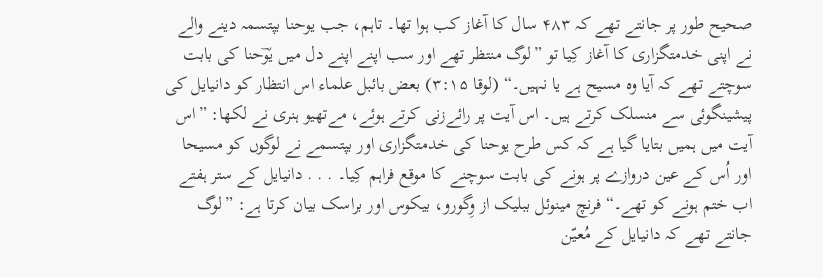صحیح طور پر جانتے تھے کہ ۴۸۳ سال کا آغاز کب ہوا تھا۔ تاہم، جب یوحنا بپتسمہ دینے والے نے اپنی خدمتگزاری کا آغاز کِیا تو ”لوگ منتظر تھے اور سب اپنے اپنے دل میں یوؔحنا کی بابت سوچتے تھے کہ آیا وہ مسیح ہے یا نہیں۔“ (لوقا ۳:۱۵) بعض بائبل علماء اس انتظار کو دانیایل کی پیشینگوئی سے منسلک کرتے ہیں۔ اس آیت پر رائےزنی کرتے ہوئے، مےتھیو ہنری نے لکھا: ”اس آیت میں ہمیں بتایا گیا ہے کہ کس طرح یوحنا کی خدمتگزاری اور بپتسمے نے لوگوں کو مسیحا اور اُس کے عین دروازے پر ہونے کی بابت سوچنے کا موقع فراہم کِیا۔ . . . دانیایل کے ستر ہفتے اب ختم ہونے کو تھے۔“ فرنچ مینوئل ببلیک از وِگورو، بیکوس اور براسک بیان کرتا ہے: ”لوگ جانتے تھے کہ دانیایل کے مُعیّن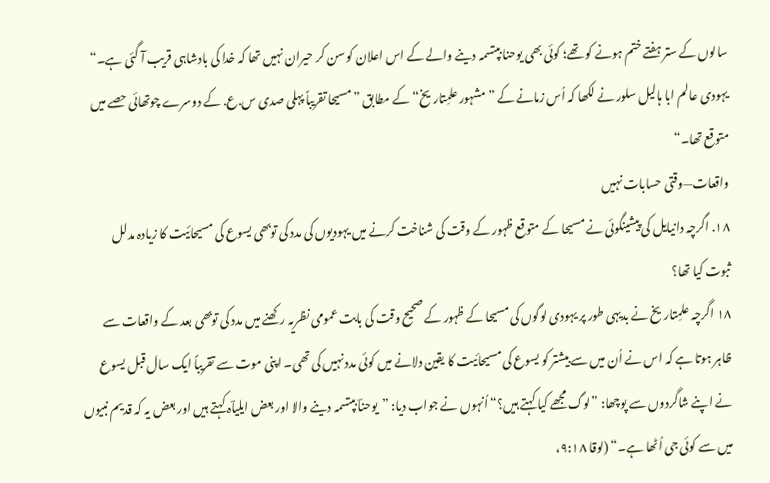سالوں کے ستر ہفتے ختم ہونے کو تھے؛ کوئی بھی یوحنا بپتسمہ دینے والے کے اس اعلان کو سن کر حیران نہیں تھا کہ خدا کی بادشاہی قریب آ گئی ہے۔“ یہودی عالم ابا ہالیل سلور نے لکھا کہ اُس زمانے کے ”مشہور علمِتاریخ“ کے مطابق ”مسیحا تقریباً پہلی صدی س.ع. کے دوسرے چوتھائی حصے میں متوقع تھا۔“
واقعات—وقتی حسابات نہیں
۱۸. اگرچہ دانیایل کی پیشینگوئی نے مسیحا کے متوقع ظہور کے وقت کی شناخت کرنے میں یہودیوں کی مدد کی توبھی یسوع کی مسیحائیت کا زیادہ مدلل ثبوت کیا تھا؟
۱۸ اگرچہ علمِتاریخ نے بدیہی طور پر یہودی لوگوں کی مسیحا کے ظہور کے صحیح وقت کی بابت عمومی نظریہ رکھنے میں مدد کی توبھی بعد کے واقعات سے ظاہر ہوتا ہے کہ اس نے اُن میں سے بیشتر کو یسوع کی مسیحائیت کا یقین دلانے میں کوئی مدد نہیں کی تھی۔ اپنی موت سے تقریباً ایک سال قبل یسوع نے اپنے شاگردوں سے پوچھا: ”لوگ مجھے کیا کہتے ہیں؟“ اُنہوں نے جواب دیا: ”یوحناؔ بپتسمہ دینے والا اور بعض ایلیاؔہ کہتے ہیں اور بعض یہ کہ قدیم نبیوں میں سے کوئی جی اُٹھا ہے۔“ (لوقا ۹:۱۸،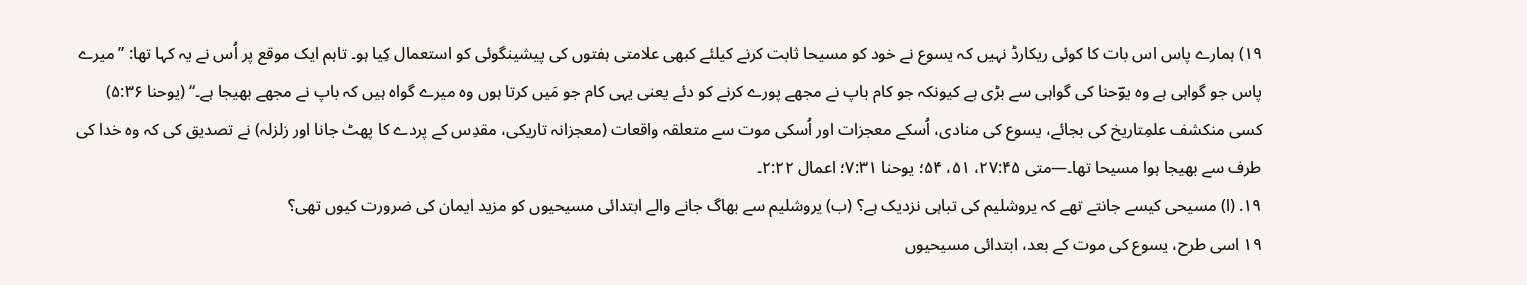۱۹) ہمارے پاس اس بات کا کوئی ریکارڈ نہیں کہ یسوع نے خود کو مسیحا ثابت کرنے کیلئے کبھی علامتی ہفتوں کی پیشینگوئی کو استعمال کِیا ہو۔ تاہم ایک موقع پر اُس نے یہ کہا تھا: ”میرے پاس جو گواہی ہے وہ یوؔحنا کی گواہی سے بڑی ہے کیونکہ جو کام باپ نے مجھے پورے کرنے کو دئے یعنی یہی کام جو مَیں کرتا ہوں وہ میرے گواہ ہیں کہ باپ نے مجھے بھیجا ہے۔“ (یوحنا ۵:۳۶) کسی منکشف علمِتاریخ کی بجائے، یسوع کی منادی، اُسکے معجزات اور اُسکی موت سے متعلقہ واقعات (معجزانہ تاریکی، مقدِس کے پردے کا پھٹ جانا اور زلزلہ) نے تصدیق کی کہ وہ خدا کی طرف سے بھیجا ہوا مسیحا تھا۔—متی ۲۷:۴۵، ۵۱، ۵۴؛ یوحنا ۷:۳۱؛ اعمال ۲:۲۲۔
۱۹. (ا) مسیحی کیسے جانتے تھے کہ یروشلیم کی تباہی نزدیک ہے؟ (ب) یروشلیم سے بھاگ جانے والے ابتدائی مسیحیوں کو مزید ایمان کی ضرورت کیوں تھی؟
۱۹ اسی طرح، یسوع کی موت کے بعد، ابتدائی مسیحیوں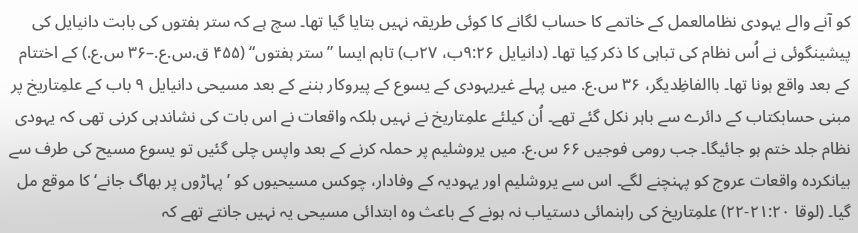کو آنے والے یہودی نظامالعمل کے خاتمے کا حساب لگانے کا کوئی طریقہ نہیں بتایا گیا تھا۔ سچ ہے کہ ستر ہفتوں کی بابت دانیایل کی پیشینگوئی نے اُس نظام کی تباہی کا ذکر کِیا تھا۔ (دانیایل ۹:۲۶ب، ۲۷ب) تاہم ایسا ”ستر ہفتوں“ (۴۵۵ ق.س.ع.–۳۶ س.ع.) کے اختتام کے بعد واقع ہونا تھا۔ باالفاظِدیگر، ۳۶ س.ع. میں پہلے غیریہودی کے یسوع کے پیروکار بننے کے بعد مسیحی دانیایل ۹ باب کے علمِتاریخ پر مبنی حسابکتاب کے دائرے سے باہر نکل گئے تھے۔ اُن کیلئے علمِتاریخ نے نہیں بلکہ واقعات نے اس بات کی نشاندہی کرنی تھی کہ یہودی نظام جلد ختم ہو جائیگا۔ جب رومی فوجیں ۶۶ س.ع. میں یروشلیم پر حملہ کرنے کے بعد واپس چلی گئیں تو یسوع مسیح کی طرف سے بیانکردہ واقعات عروج کو پہنچنے لگے۔ اس سے یروشلیم اور یہودیہ کے وفادار، چوکس مسیحیوں کو ’پہاڑوں پر بھاگ جانے‘ کا موقع مل گیا۔ (لوقا ۲۱:۲۰-۲۲) علمِتاریخ کی راہنمائی دستیاب نہ ہونے کے باعث وہ ابتدائی مسیحی یہ نہیں جانتے تھے کہ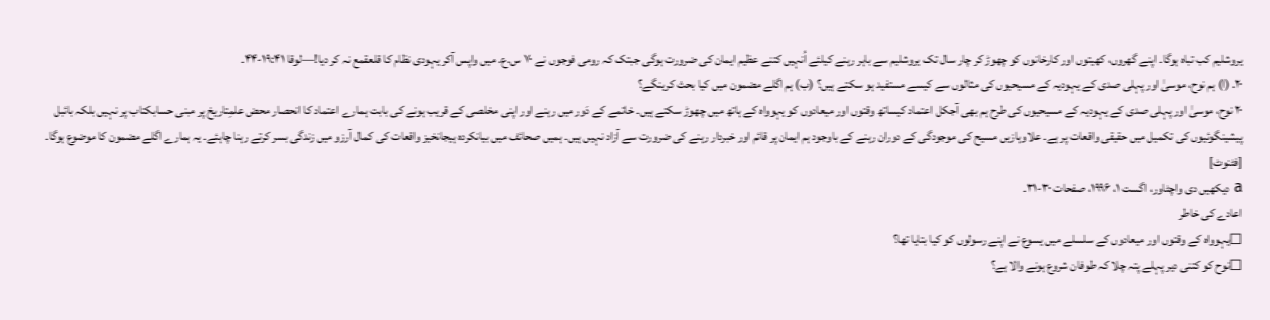یروشلیم کب تباہ ہوگا۔ اپنے گھروں، کھیتوں اور کارخانوں کو چھوڑ کر چار سال تک یروشلیم سے باہر رہنے کیلئے اُنہیں کتنے عظیم ایمان کی ضرورت ہوگی جبتک کہ رومی فوجوں نے ۷۰ س.ع. میں واپس آکر یہودی نظام کا قلعقمع نہ کر دیا!—لوقا ۱۹:۴۱-۴۴۔
۲۰. (ا) ہم نوح، موسیٰ اور پہلی صدی کے یہودیہ کے مسیحیوں کی مثالوں سے کیسے مستفید ہو سکتے ہیں؟ (ب) ہم اگلے مضمون میں کیا بحث کرینگے؟
۲۰ نوح، موسیٰ اور پہلی صدی کے یہودیہ کے مسیحیوں کی طرح ہم بھی آجکل اعتماد کیساتھ وقتوں اور میعادوں کو یہوواہ کے ہاتھ میں چھوڑ سکتے ہیں۔ خاتمے کے دَور میں رہنے اور اپنی مخلصی کے قریب ہونے کی بابت ہمارے اعتماد کا انحصار محض علمِتاریخ پر مبنی حسابکتاب پر نہیں بلکہ بائبل پیشینگوئیوں کی تکمیل میں حقیقی واقعات پر ہے۔ علاوہازیں مسیح کی موجودگی کے دوران رہنے کے باوجود ہم ایمان پر قائم اور خبردار رہنے کی ضرورت سے آزاد نہیں ہیں۔ ہمیں صحائف میں بیانکردہ ہیجانخیز واقعات کی کمال آرزو میں زندگی بسر کرتے رہنا چاہئے۔ یہ ہمارے اگلے مضمون کا موضوع ہوگا۔
[فٹنوٹ]
a دیکھیں دی واچٹاور، اگست ۱، ۱۹۹۶، صفحات ۳۰-۳۱۔
اعادے کی خاطر
◻یہوواہ کے وقتوں اور میعادوں کے سلسلے میں یسوع نے اپنے رسولوں کو کیا بتایا تھا؟
◻نوح کو کتنی دیر پہلے پتہ چلا کہ طوفان شروع ہونے والا ہے؟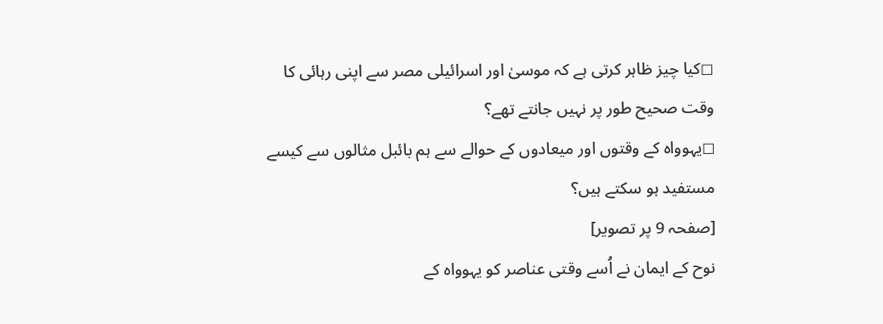◻کیا چیز ظاہر کرتی ہے کہ موسیٰ اور اسرائیلی مصر سے اپنی رہائی کا وقت صحیح طور پر نہیں جانتے تھے؟
◻یہوواہ کے وقتوں اور میعادوں کے حوالے سے ہم بائبل مثالوں سے کیسے مستفید ہو سکتے ہیں؟
[صفحہ 9 پر تصویر]
نوح کے ایمان نے اُسے وقتی عناصر کو یہوواہ کے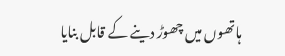ہاتھوں میں چھوڑ دینے کے قابل بنایا